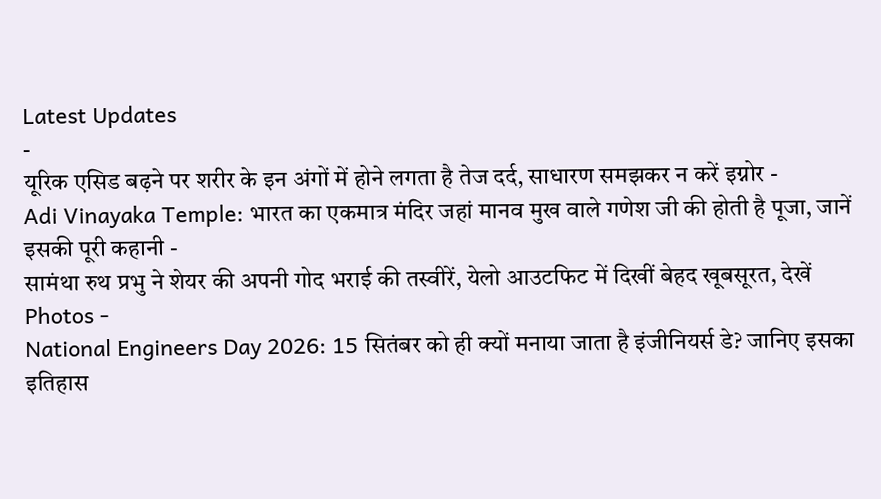Latest Updates
-
यूरिक एसिड बढ़ने पर शरीर के इन अंगों में होने लगता है तेज दर्द, साधारण समझकर न करें इग्नोर -
Adi Vinayaka Temple: भारत का एकमात्र मंदिर जहां मानव मुख वाले गणेश जी की होती है पूजा, जानें इसकी पूरी कहानी -
सामंथा रुथ प्रभु ने शेयर की अपनी गोद भराई की तस्वीरें, येलो आउटफिट में दिखीं बेहद खूबसूरत, देखें Photos -
National Engineers Day 2026: 15 सितंबर को ही क्यों मनाया जाता है इंजीनियर्स डे? जानिए इसका इतिहास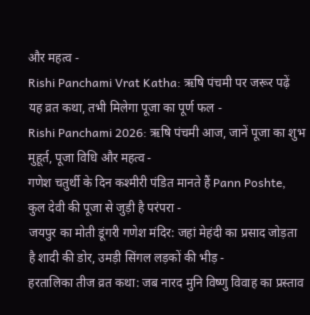और महत्व -
Rishi Panchami Vrat Katha: ऋषि पंचमी पर जरूर पढ़ें यह व्रत कथा, तभी मिलेगा पूजा का पूर्ण फल -
Rishi Panchami 2026: ऋषि पंचमी आज, जानें पूजा का शुभ मुहूर्त, पूजा विधि और महत्व -
गणेश चतुर्थी के दिन कश्मीरी पंडित मानते हैं Pann Poshte, कुल देवी की पूजा से जुड़ी है परंपरा -
जयपुर का मोती डूंगरी गणेश मंदिर: जहां मेहंदी का प्रसाद जोड़ता है शादी की डोर, उमड़ी सिंगल लड़कों की भीड़ -
हरतालिका तीज व्रत कथा: जब नारद मुनि विष्णु विवाह का प्रस्ताव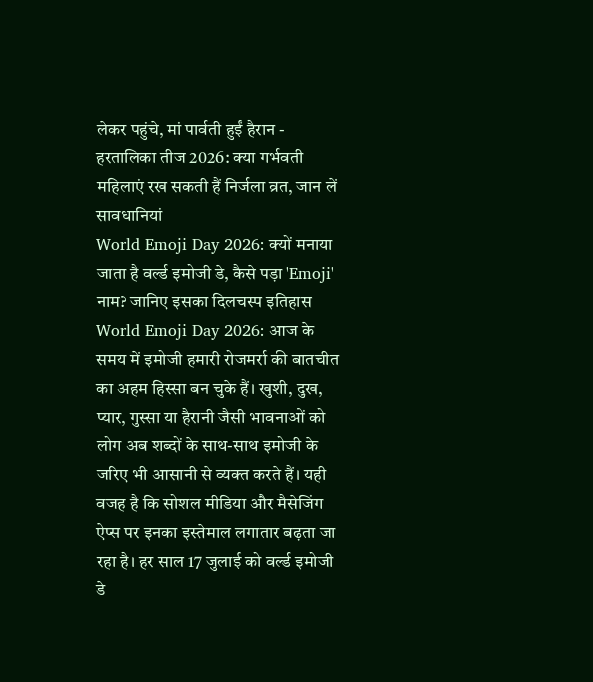लेकर पहुंचे, मां पार्वती हुईं हैरान -
हरतालिका तीज 2026: क्या गर्भवती महिलाएं रख सकती हैं निर्जला व्रत, जान लें सावधानियां
World Emoji Day 2026: क्यों मनाया जाता है वर्ल्ड इमोजी डे, कैसे पड़ा 'Emoji' नाम? जानिए इसका दिलचस्प इतिहास
World Emoji Day 2026: आज के समय में इमोजी हमारी रोजमर्रा की बातचीत का अहम हिस्सा बन चुके हैं। खुशी, दुख, प्यार, गुस्सा या हैरानी जैसी भावनाओं को लोग अब शब्दों के साथ-साथ इमोजी के जरिए भी आसानी से व्यक्त करते हैं। यही वजह है कि सोशल मीडिया और मैसेजिंग ऐप्स पर इनका इस्तेमाल लगातार बढ़ता जा रहा है। हर साल 17 जुलाई को वर्ल्ड इमोजी डे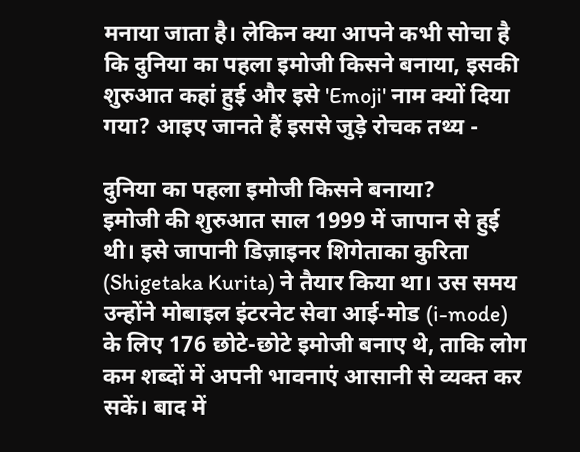मनाया जाता है। लेकिन क्या आपने कभी सोचा है कि दुनिया का पहला इमोजी किसने बनाया, इसकी शुरुआत कहां हुई और इसे 'Emoji' नाम क्यों दिया गया? आइए जानते हैं इससे जुड़े रोचक तथ्य -

दुनिया का पहला इमोजी किसने बनाया?
इमोजी की शुरुआत साल 1999 में जापान से हुई थी। इसे जापानी डिज़ाइनर शिगेताका कुरिता (Shigetaka Kurita) ने तैयार किया था। उस समय उन्होंने मोबाइल इंटरनेट सेवा आई-मोड (i-mode) के लिए 176 छोटे-छोटे इमोजी बनाए थे, ताकि लोग कम शब्दों में अपनी भावनाएं आसानी से व्यक्त कर सकें। बाद में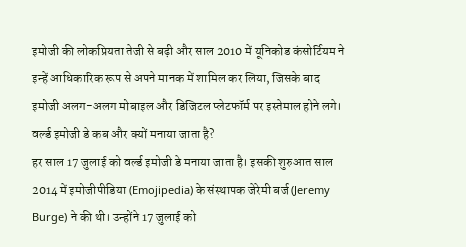इमोजी की लोकप्रियता तेजी से बढ़ी और साल 2010 में यूनिकोड कंसोर्टियम ने इन्हें आधिकारिक रूप से अपने मानक में शामिल कर लिया, जिसके बाद इमोजी अलग-अलग मोबाइल और डिजिटल प्लेटफॉर्म पर इस्तेमाल होने लगे।
वर्ल्ड इमोजी डे कब और क्यों मनाया जाता है?
हर साल 17 जुलाई को वर्ल्ड इमोजी डे मनाया जाता है। इसकी शुरुआत साल 2014 में इमोजीपीडिया (Emojipedia) के संस्थापक जेरेमी बर्ज (Jeremy Burge) ने की थी। उन्होंने 17 जुलाई को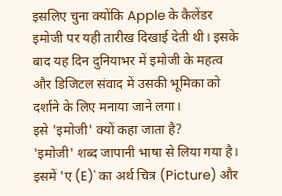इसलिए चुना क्योंकि Apple के कैलेंडर इमोजी पर यही तारीख दिखाई देती थी। इसके बाद यह दिन दुनियाभर में इमोजी के महत्व और डिजिटल संवाद में उसकी भूमिका को दर्शाने के लिए मनाया जाने लगा।
इसे 'इमोजी' क्यों कहा जाता है?
'इमोजी' शब्द जापानी भाषा से लिया गया है। इसमें 'ए (E)' का अर्थ चित्र (Picture) और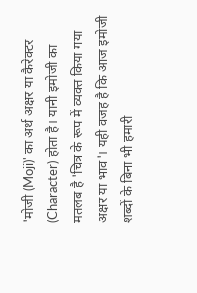'मोजी (Moji)' का अर्थ अक्षर या कैरेक्टर (Character) होता है। यानी इमोजी का मतलब है 'चित्र के रूप में व्यक्त किया गया अक्षर या भाव'। यही वजह है कि आज इमोजी शब्दों के बिना भी हमारी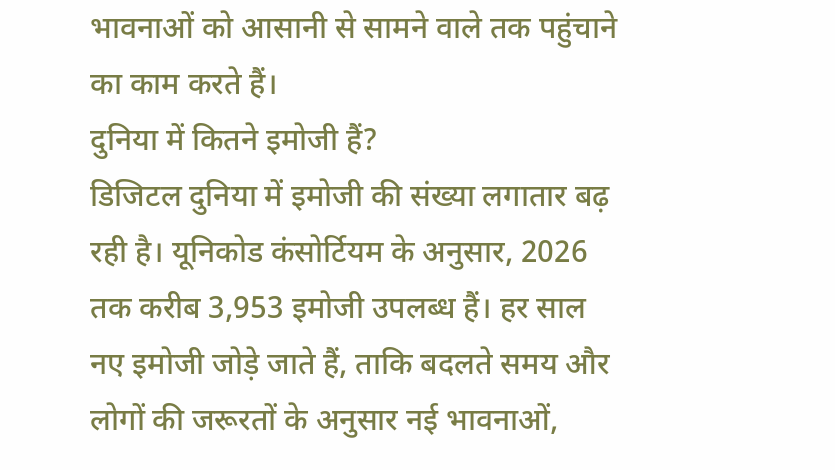भावनाओं को आसानी से सामने वाले तक पहुंचाने का काम करते हैं।
दुनिया में कितने इमोजी हैं?
डिजिटल दुनिया में इमोजी की संख्या लगातार बढ़ रही है। यूनिकोड कंसोर्टियम के अनुसार, 2026 तक करीब 3,953 इमोजी उपलब्ध हैं। हर साल नए इमोजी जोड़े जाते हैं, ताकि बदलते समय और लोगों की जरूरतों के अनुसार नई भावनाओं,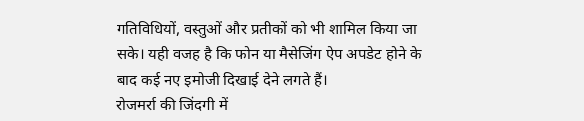गतिविधियों, वस्तुओं और प्रतीकों को भी शामिल किया जा सके। यही वजह है कि फोन या मैसेजिंग ऐप अपडेट होने के बाद कई नए इमोजी दिखाई देने लगते हैं।
रोजमर्रा की जिंदगी में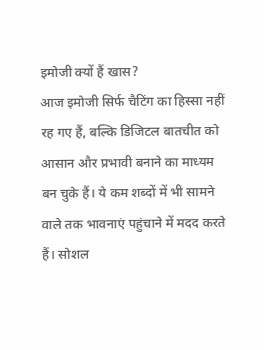इमोजी क्यों हैं खास?
आज इमोजी सिर्फ चैटिंग का हिस्सा नहीं रह गए हैं, बल्कि डिजिटल बातचीत को आसान और प्रभावी बनाने का माध्यम बन चुके हैं। ये कम शब्दों में भी सामने वाले तक भावनाएं पहुंचाने में मदद करते हैं। सोशल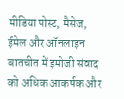मीडिया पोस्ट, मैसेज, ईमेल और ऑनलाइन बातचीत में इमोजी संवाद को अधिक आकर्षक और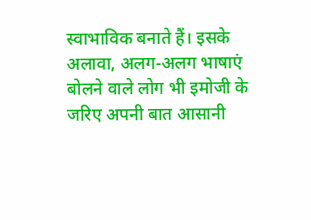स्वाभाविक बनाते हैं। इसके अलावा, अलग-अलग भाषाएं बोलने वाले लोग भी इमोजी के जरिए अपनी बात आसानी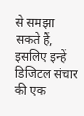से समझा सकते हैं, इसलिए इन्हें डिजिटल संचार की एक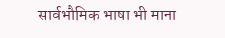सार्वभौमिक भाषा भी माना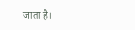जाता है।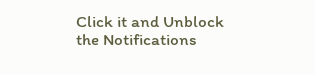Click it and Unblock the Notifications